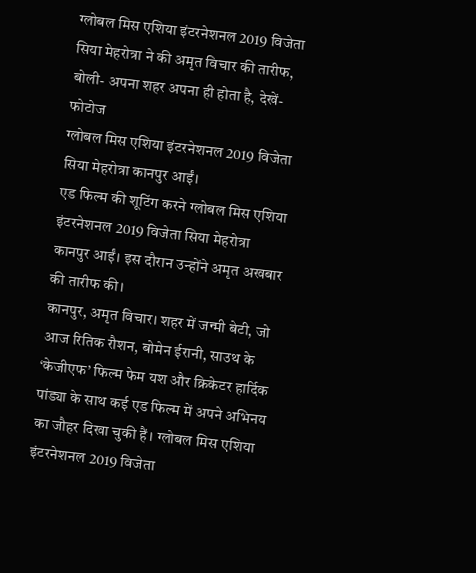ग्लोबल मिस एशिया इंटरनेशनल 2019 विजेता सिया मेहरोत्रा ने की अमृत विचार की तारीफ, बोली- अपना शहर अपना ही होता है, देखें- फोटोज
ग्लोबल मिस एशिया इंटरनेशनल 2019 विजेता सिया मेहरोत्रा कानपुर आईं।
एड फिल्म की शूटिंग करने ग्लोबल मिस एशिया इंटरनेशनल 2019 विजेता सिया मेहरोत्रा कानपुर आईं। इस दौरान उन्होंने अमृत अखबार की तारीफ की।
कानपुर, अमृत विचार। शहर में जन्मी बेटी, जो आज रितिक रौशन, बोमेन ईरानी, साउथ के ‘केजीएफ’ फिल्म फेम यश और क्रिकेटर हार्दिक पांड्या के साथ कई एड फिल्म में अपने अभिनय का जौहर दिखा चुकी हैं। ग्लोबल मिस एशिया इंटरनेशनल 2019 विजेता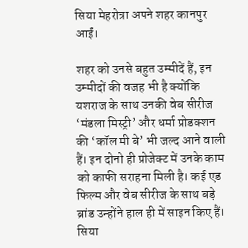सिया मेहरोत्रा अपने शहर कानपुर आईं।

शहर को उनसे बहुत उम्मीदें हैं, इन उम्मीदों की वजह भी है क्योंकि यशराज के साथ उनकी वेब सीरीज ‘मंडला मिस्ट्री’ और धर्मा प्रोडक्शन की ‘कॉल मी बे’ भी जल्द आने वाली हैं। इन दोनो ही प्रोजेक्ट में उनके काम को काफी सराहना मिली है। कई एड फिल्म और वेब सीरीज के साथ बड़े ब्रांड उन्होंने हाल ही में साइन किए हैं। सिया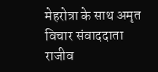मेहरोत्रा के साथ अमृत विचार संवाददाता राजीव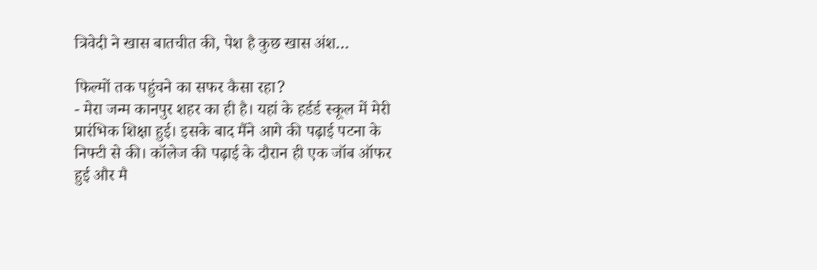त्रिवेदी ने खास बातचीत की, पेश है कुछ खास अंश…

फिल्मों तक पहुंचने का सफर कैसा रहा?
- मेरा जन्म कानपुर शहर का ही है। यहां के हर्डर्ड स्कूल में मेरी प्रारंभिक शिक्षा हुई। इसके बाद मैंने आगे की पढ़ाई पटना के निफ्टी से की। कॉलेज की पढ़ाई के दौरान ही एक जॉब ऑफर हुई और मै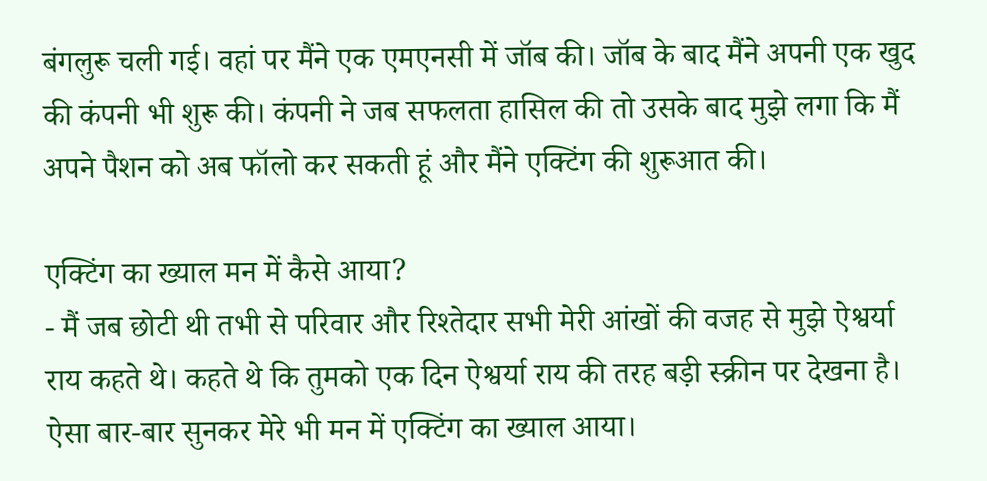बंगलुरू चली गई। वहां पर मैंने एक एमएनसी में जॉब की। जॉब के बाद मैंने अपनी एक खुद की कंपनी भी शुरू की। कंपनी ने जब सफलता हासिल की तो उसके बाद मुझे लगा कि मैं अपने पैशन को अब फॉलो कर सकती हूं और मैंने एक्टिंग की शुरूआत की।

एक्टिंग का ख्याल मन में कैसे आया?
- मैं जब छोटी थी तभी से परिवार और रिश्तेदार सभी मेरी आंखों की वजह से मुझे ऐश्वर्या राय कहते थे। कहते थे कि तुमको एक दिन ऐश्वर्या राय की तरह बड़ी स्क्रीन पर देखना है। ऐसा बार-बार सुनकर मेरे भी मन में एक्टिंग का ख्याल आया।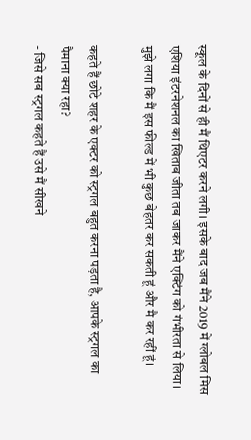स्कूल के दिनों से ही मैं थिएटर करने लगी। इसके बाद जब मैंने 2019 में ग्लोबल मिस एशिया इंटरनेशनल का खिताब जीता तब जाकर मैंने एक्टिंग को गंभीरता से लिया। मुझे लगा कि मैं इस फील्ड में भी कुछ बेहतर कर सकती हूं और मै कर रहीं हूं।

कहते हैं छोटे शहर के एक्टर को स्ट्रगल बहुत करना पड़ता है, आपके स्ट्रगल का पैमाना क्या रहा?
- जिसे सब स्ट्रगल कहते हैं उसे मैं सीखने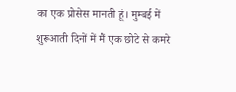का एक प्रोसेस मानती हूं। मुम्बई में शुरूआती दिनों में मैं एक छोटे से कमरे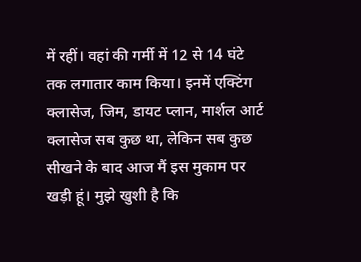में रहीं। वहां की गर्मी में 12 से 14 घंटे तक लगातार काम किया। इनमें एक्टिंग क्लासेज, जिम, डायट प्लान, मार्शल आर्ट क्लासेज सब कुछ था, लेकिन सब कुछ सीखने के बाद आज मैं इस मुकाम पर खड़ी हूं। मुझे खुशी है कि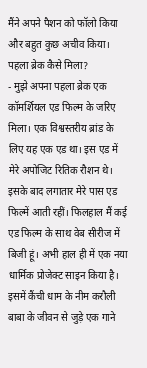मैंने अपने पैशन को फॉलो किया और बहुत कुछ अचीव किया।
पहला ब्रेक कैसे मिला?
- मुझे अपना पहला ब्रेक एक कॉमर्शियल एड फिल्म के जरिए मिला। एक विश्वस्तरीय ब्रांड के लिए यह एक एड था। इस एड में मेरे अपोजिट रितिक रौशन थे। इसके बाद लगातार मेरे पास एड फिल्में आती रहीं। फिलहाल मैं कई एड फिल्म के साथ वेब सीरीज में बिजी हूं। अभी हाल ही में एक नया धार्मिक प्रोजेक्ट साइन किया है। इसमें कैंची धाम के नीम करौली बाबा के जीवन से जुड़े एक गाने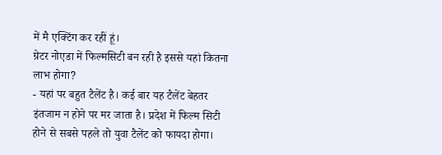में मै एक्टिंग कर रहीं हूं।
ग्रेटर नोएडा में फिल्मसिटी बन रही है इससे यहां कितना लाभ होगा?
- यहां पर बहुत टैलेंट है। कई बार यह टैलेंट बेहतर इंतजाम न होने पर मर जाता है। प्रदेश में फिल्म सिटी होने से सबसे पहले तो युवा टैलेंट को फायदा होगा।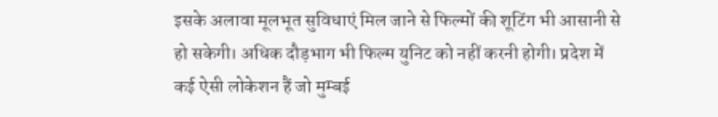इसके अलावा मूलभूत सुविधाएं मिल जाने से फिल्मों की शूटिंग भी आसानी से हो सकेगी। अधिक दौड़भाग भी फिल्म युनिट को नहीं करनी होगी। प्रदेश में कई ऐसी लोकेशन हैं जो मुम्बई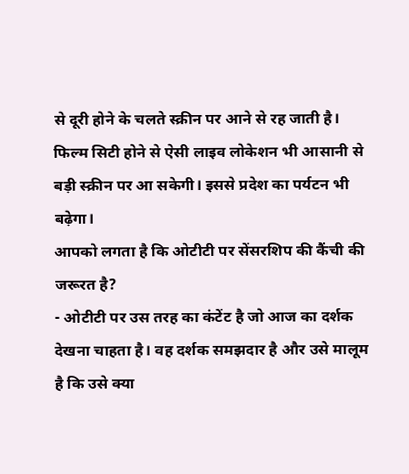से दूरी होने के चलते स्क्रीन पर आने से रह जाती है। फिल्म सिटी होने से ऐसी लाइव लोकेशन भी आसानी से बड़ी स्क्रीन पर आ सकेगी। इससे प्रदेश का पर्यटन भी बढ़ेगा।
आपको लगता है कि ओटीटी पर सेंसरशिप की कैंची की जरूरत है?
- ओटीटी पर उस तरह का कंटेंट है जो आज का दर्शक देखना चाहता है। वह दर्शक समझदार है और उसे मालूम है कि उसे क्या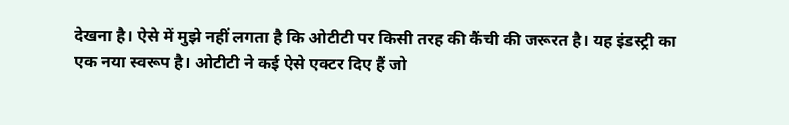देखना है। ऐसे में मुझे नहीं लगता है कि ओटीटी पर किसी तरह की कैंची की जरूरत है। यह इंडस्ट्री का एक नया स्वरूप है। ओटीटी ने कई ऐसे एक्टर दिए हैं जो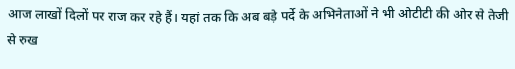आज लाखों दिलों पर राज कर रहे हैं। यहां तक कि अब बड़े पर्दे के अभिनेताओं ने भी ओटीटी की ओर से तेजी से रुख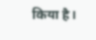किया है।